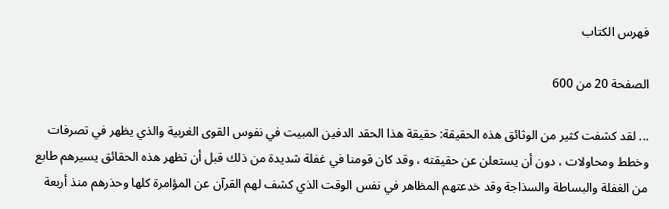فهرس الكتاب

الصفحة 20 من 600

... لقد كشفت كثير من الوثائق هذه الحقيقة: حقيقة هذا الحقد الدفين المبيت في نفوس القوى الغربية والذي يظهر في تصرفات وخطط ومحاولات ، دون أن يستعلن عن حقيقته ، وقد كان قومنا في غفلة شديدة من ذلك قبل أن تظهر هذه الحقائق يسيرهم طابع من الغفلة والبساطة والسذاجة وقد خدعتهم المظاهر في نفس الوقت الذي كشف لهم القرآن عن المؤامرة كلها وحذرهم منذ أربعة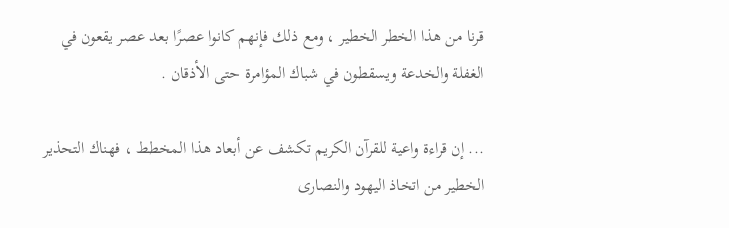قرنا من هذا الخطر الخطير ، ومع ذلك فإنهم كانوا عصرًا بعد عصر يقعون في الغفلة والخدعة ويسقطون في شباك المؤامرة حتى الأذقان .

... إن قراءة واعية للقرآن الكريم تكشف عن أبعاد هذا المخطط ، فهناك التحذير الخطير من اتخاذ اليهود والنصارى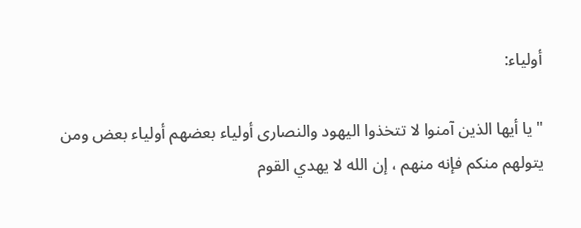أولياء:

"يا أيها الذين آمنوا لا تتخذوا اليهود والنصارى أولياء بعضهم أولياء بعض ومن يتولهم منكم فإنه منهم ، إن الله لا يهدي القوم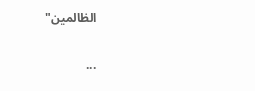الظالمين"

...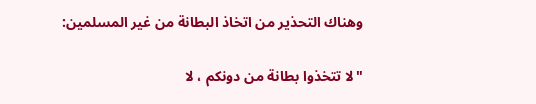وهناك التحذير من اتخاذ البطانة من غير المسلمين:

"لا تتخذوا بطانة من دونكم ، لا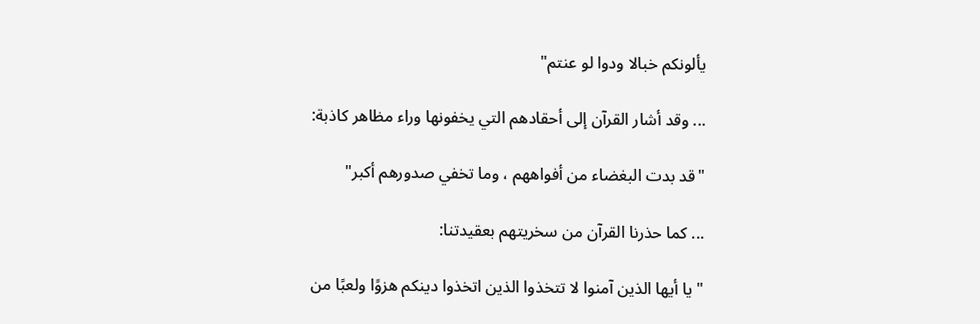يألونكم خبالا ودوا لو عنتم"

... وقد أشار القرآن إلى أحقادهم التي يخفونها وراء مظاهر كاذبة:

"قد بدت البغضاء من أفواههم ، وما تخفي صدورهم أكبر"

... كما حذرنا القرآن من سخريتهم بعقيدتنا:

"يا أيها الذين آمنوا لا تتخذوا الذين اتخذوا دينكم هزوًا ولعبًا من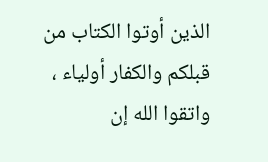الذين أوتوا الكتاب من قبلكم والكفار أولياء ، واتقوا الله إن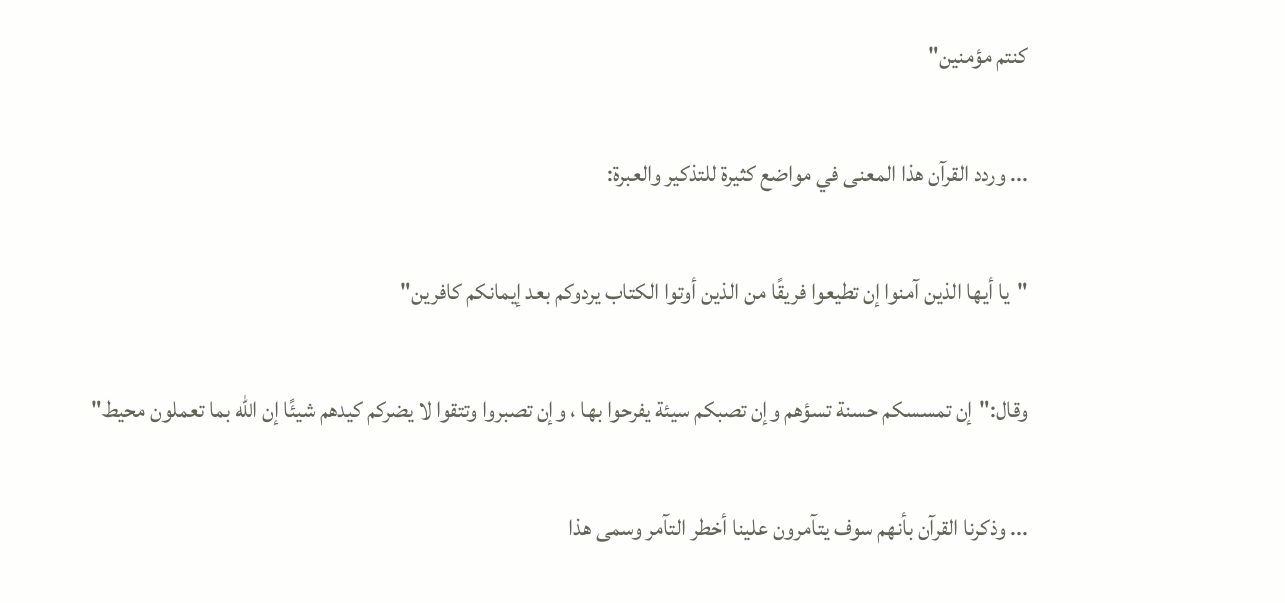كنتم مؤمنين"

... وردد القرآن هذا المعنى في مواضع كثيرة للتذكير والعبرة:

"يا أيها الذين آمنوا إن تطيعوا فريقًا من الذين أوتوا الكتاب يردوكم بعد إيمانكم كافرين"

وقال:"إن تمسسكم حسنة تسؤهم وإن تصبكم سيئة يفرحوا بها ، وإن تصبروا وتتقوا لا يضركم كيدهم شيئًا إن الله بما تعملون محيط"

... وذكرنا القرآن بأنهم سوف يتآمرون علينا أخطر التآمر وسمى هذا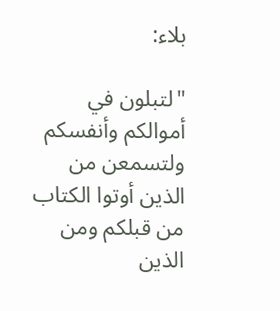بلاء:

"لتبلون في أموالكم وأنفسكم ولتسمعن من الذين أوتوا الكتاب من قبلكم ومن الذين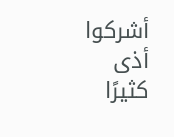أشركوا أذى كثيرًا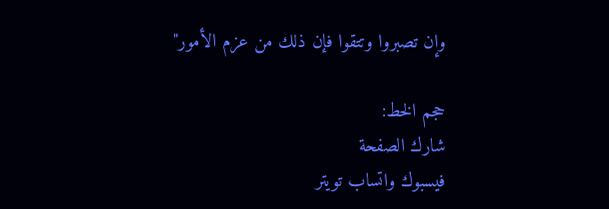وإن تصبروا وتتقوا فإن ذلك من عزم الأمور"

حجم الخط:
شارك الصفحة
فيسبوك واتساب تويتر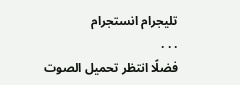تليجرام انستجرام
. . .
فضلًا انتظر تحميل الصوت